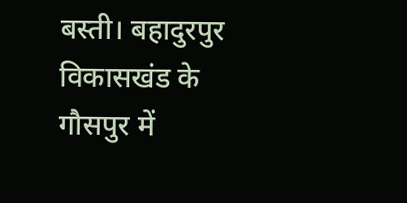बस्ती। बहादुरपुर विकासखंड के गौसपुर में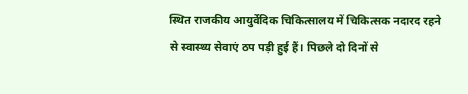स्थित राजकीय आयुर्वेदिक चिकित्सालय में चिकित्सक नदारद रहने से स्वास्थ्य सेवाएं ठप पड़ी हुई हैं। पिछले दो दिनों से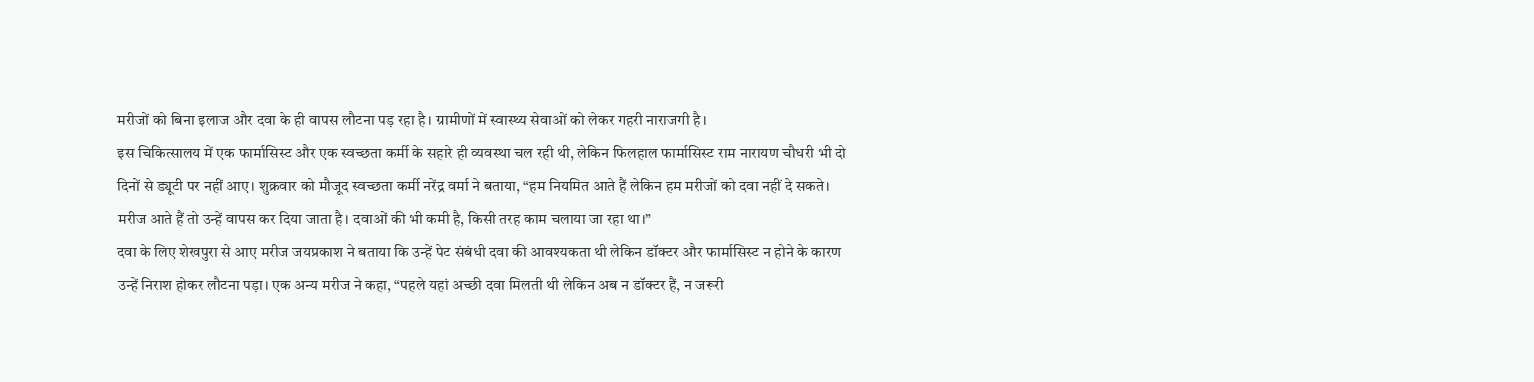मरीजों को बिना इलाज और दवा के ही वापस लौटना पड़ रहा है। ग्रामीणों में स्वास्थ्य सेवाओं को लेकर गहरी नाराजगी है।
इस चिकित्सालय में एक फार्मासिस्ट और एक स्वच्छता कर्मी के सहारे ही व्यवस्था चल रही थी, लेकिन फिलहाल फार्मासिस्ट राम नारायण चौधरी भी दो दिनों से ड्यूटी पर नहीं आए। शुक्रवार को मौजूद स्वच्छता कर्मी नरेंद्र वर्मा ने बताया, “हम नियमित आते हैं लेकिन हम मरीजों को दवा नहीं दे सकते। मरीज आते हैं तो उन्हें वापस कर दिया जाता है। दवाओं की भी कमी है, किसी तरह काम चलाया जा रहा था।”
दवा के लिए शेखपुरा से आए मरीज जयप्रकाश ने बताया कि उन्हें पेट संबंधी दवा की आवश्यकता थी लेकिन डॉक्टर और फार्मासिस्ट न होने के कारण उन्हें निराश होकर लौटना पड़ा। एक अन्य मरीज ने कहा, “पहले यहां अच्छी दवा मिलती थी लेकिन अब न डॉक्टर हैं, न जरूरी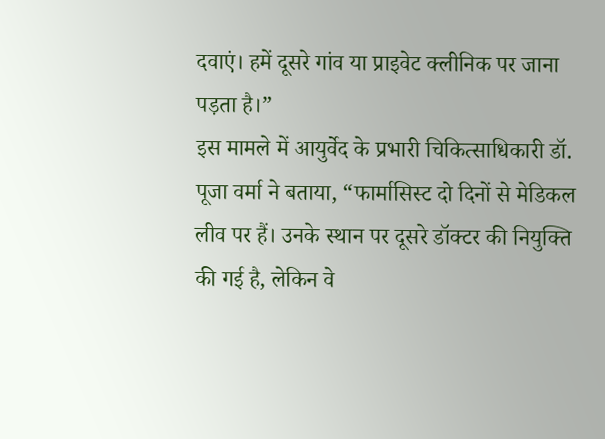दवाएं। हमें दूसरे गांव या प्राइवेट क्लीनिक पर जाना पड़ता है।”
इस मामले में आयुर्वेद के प्रभारी चिकित्साधिकारी डॉ. पूजा वर्मा ने बताया, “फार्मासिस्ट दो दिनों से मेडिकल लीव पर हैं। उनके स्थान पर दूसरे डॉक्टर की नियुक्ति की गई है, लेकिन वे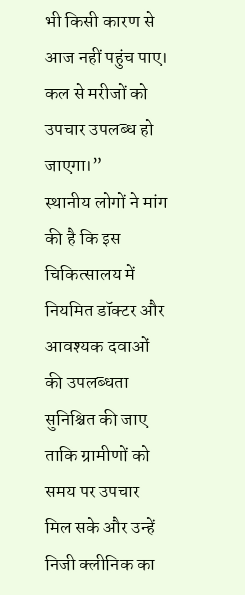भी किसी कारण से आज नहीं पहुंच पाए। कल से मरीजों को उपचार उपलब्ध हो जाएगा।”
स्थानीय लोगों ने मांग की है कि इस चिकित्सालय में नियमित डॉक्टर और आवश्यक दवाओं की उपलब्धता सुनिश्चित की जाए ताकि ग्रामीणों को समय पर उपचार मिल सके और उन्हें निजी क्लीनिक का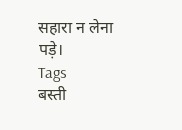सहारा न लेना पड़े।
Tags
बस्ती